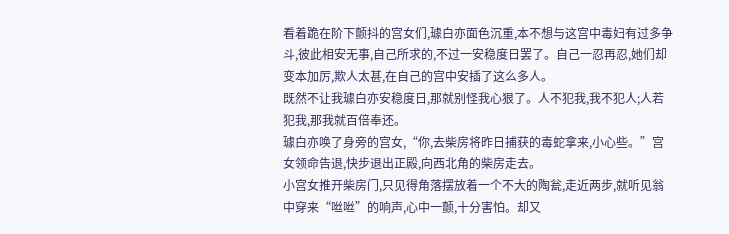看着跪在阶下颤抖的宫女们,璩白亦面色沉重,本不想与这宫中毒妇有过多争斗,彼此相安无事,自己所求的,不过一安稳度日罢了。自己一忍再忍,她们却变本加厉,欺人太甚,在自己的宫中安插了这么多人。
既然不让我璩白亦安稳度日,那就别怪我心狠了。人不犯我,我不犯人;人若犯我,那我就百倍奉还。
璩白亦唤了身旁的宫女,“你,去柴房将昨日捕获的毒蛇拿来,小心些。”宫女领命告退,快步退出正殿,向西北角的柴房走去。
小宫女推开柴房门,只见得角落摆放着一个不大的陶瓮,走近两步,就听见翁中穿来“咝咝”的响声,心中一颤,十分害怕。却又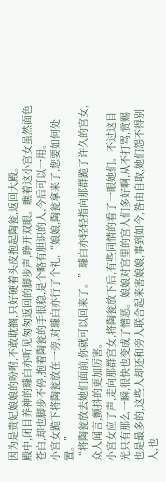因为是贵妃娘娘的吩咐,不敢耽搁,只好硬着头皮抱起陶瓮,返回大殿。
殿中,闭目养神的璩白亦听见匆匆返回的脚步声,睁开双眼。瞧着这小宫女虽然面色苍白,却也脚步不停,抱着陶瓮的手很稳,是个略有胆识的人,今后可以一用。
小宫女跪下将陶瓮放在一旁,对璩白亦行了个礼,“娘娘,陶瓮拿来了,您要如何处置。”
“将陶瓮放去她们面前,你就可以回来了。”璩白亦轻轻指向那群跪了许久的宫女,众人闻言,颤抖的更加厉害。
小宫女应了声,走向那群宫女,将陶瓮放下后,有些同情的看了一眼她们。不过这目光只有那么一瞬,很快也变成了憎恶。娘娘对宫里的宫人们多好啊,从不打骂,赏赐也是最多的,这些人却还和旁人联合起来害娘娘,事到如今,咎由自取,她们怨不得别人,也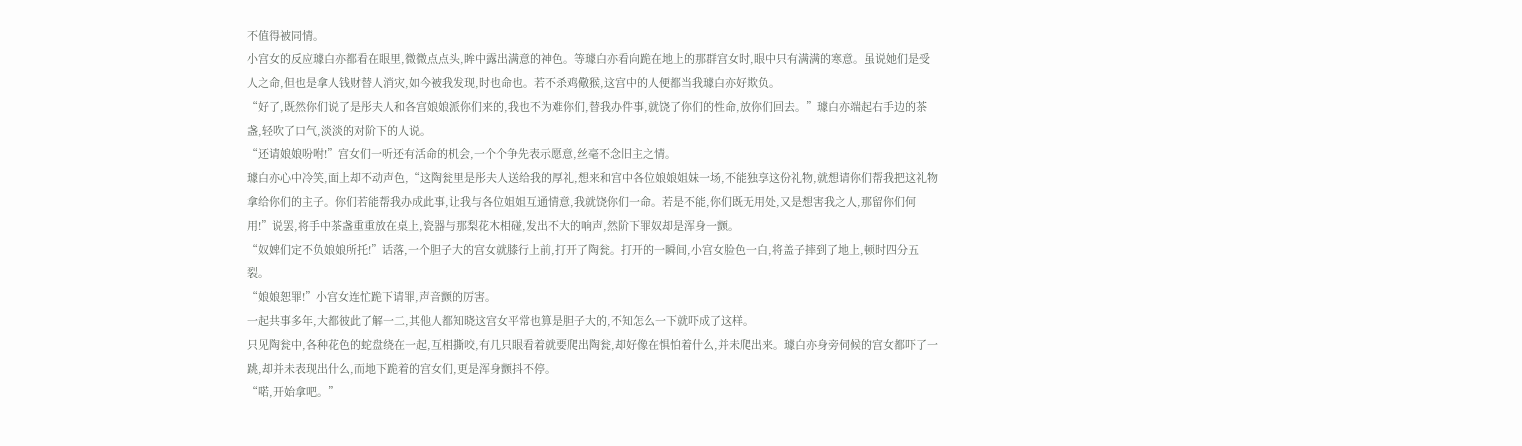不值得被同情。
小宫女的反应璩白亦都看在眼里,微微点点头,眸中露出满意的神色。等璩白亦看向跪在地上的那群宫女时,眼中只有满满的寒意。虽说她们是受人之命,但也是拿人钱财替人消灾,如今被我发现,时也命也。若不杀鸡儆猴,这宫中的人便都当我璩白亦好欺负。
“好了,既然你们说了是彤夫人和各宫娘娘派你们来的,我也不为难你们,替我办件事,就饶了你们的性命,放你们回去。”璩白亦端起右手边的茶盏,轻吹了口气,淡淡的对阶下的人说。
“还请娘娘吩咐!”宫女们一听还有活命的机会,一个个争先表示愿意,丝毫不念旧主之情。
璩白亦心中冷笑,面上却不动声色,“这陶瓮里是彤夫人送给我的厚礼,想来和宫中各位娘娘姐妹一场,不能独享这份礼物,就想请你们帮我把这礼物拿给你们的主子。你们若能帮我办成此事,让我与各位姐姐互通情意,我就饶你们一命。若是不能,你们既无用处,又是想害我之人,那留你们何用!”说罢,将手中茶盏重重放在桌上,瓷器与那梨花木相碰,发出不大的响声,然阶下罪奴却是浑身一颤。
“奴婢们定不负娘娘所托!”话落,一个胆子大的宫女就膝行上前,打开了陶瓮。打开的一瞬间,小宫女脸色一白,将盖子摔到了地上,顿时四分五裂。
“娘娘恕罪!”小宫女连忙跪下请罪,声音颤的厉害。
一起共事多年,大都彼此了解一二,其他人都知晓这宫女平常也算是胆子大的,不知怎么一下就吓成了这样。
只见陶瓮中,各种花色的蛇盘绕在一起,互相撕咬,有几只眼看着就要爬出陶瓮,却好像在惧怕着什么,并未爬出来。璩白亦身旁伺候的宫女都吓了一跳,却并未表现出什么,而地下跪着的宫女们,更是浑身颤抖不停。
“喏,开始拿吧。”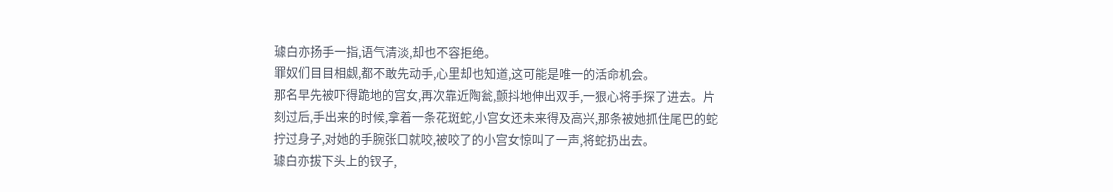璩白亦扬手一指,语气清淡,却也不容拒绝。
罪奴们目目相觑,都不敢先动手,心里却也知道,这可能是唯一的活命机会。
那名早先被吓得跪地的宫女,再次靠近陶瓮,颤抖地伸出双手,一狠心将手探了进去。片刻过后,手出来的时候,拿着一条花斑蛇,小宫女还未来得及高兴,那条被她抓住尾巴的蛇拧过身子,对她的手腕张口就咬,被咬了的小宫女惊叫了一声,将蛇扔出去。
璩白亦拔下头上的钗子,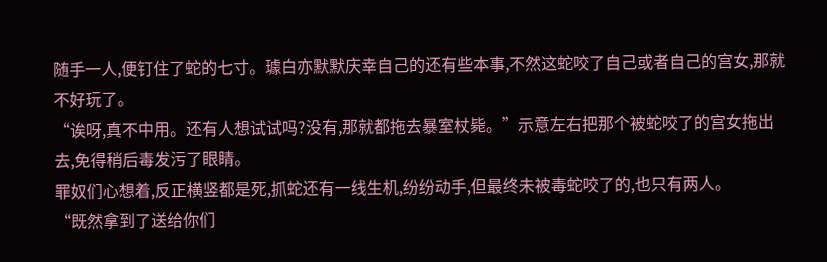随手一人,便钉住了蛇的七寸。璩白亦默默庆幸自己的还有些本事,不然这蛇咬了自己或者自己的宫女,那就不好玩了。
“诶呀,真不中用。还有人想试试吗?没有,那就都拖去暴室杖毙。”示意左右把那个被蛇咬了的宫女拖出去,免得稍后毒发污了眼睛。
罪奴们心想着,反正横竖都是死,抓蛇还有一线生机,纷纷动手,但最终未被毒蛇咬了的,也只有两人。
“既然拿到了送给你们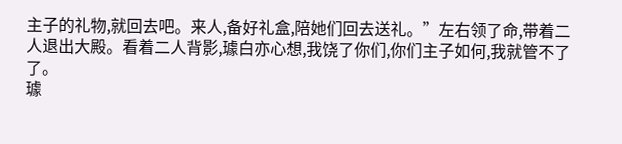主子的礼物,就回去吧。来人,备好礼盒,陪她们回去送礼。”左右领了命,带着二人退出大殿。看着二人背影,璩白亦心想,我饶了你们,你们主子如何,我就管不了了。
璩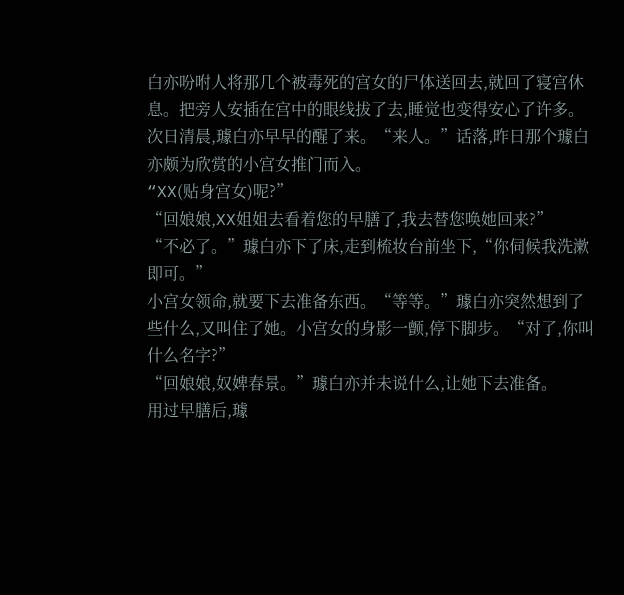白亦吩咐人将那几个被毒死的宫女的尸体送回去,就回了寝宫休息。把旁人安插在宫中的眼线拔了去,睡觉也变得安心了许多。
次日清晨,璩白亦早早的醒了来。“来人。”话落,昨日那个璩白亦颇为欣赏的小宫女推门而入。
“XX(贴身宫女)呢?”
“回娘娘,XX姐姐去看着您的早膳了,我去替您唤她回来?”
“不必了。”璩白亦下了床,走到梳妆台前坐下,“你伺候我洗漱即可。”
小宫女领命,就要下去准备东西。“等等。”璩白亦突然想到了些什么,又叫住了她。小宫女的身影一颤,停下脚步。“对了,你叫什么名字?”
“回娘娘,奴婢春景。”璩白亦并未说什么,让她下去准备。
用过早膳后,璩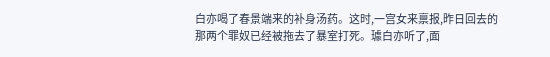白亦喝了春景端来的补身汤药。这时,一宫女来禀报,昨日回去的那两个罪奴已经被拖去了暴室打死。璩白亦听了,面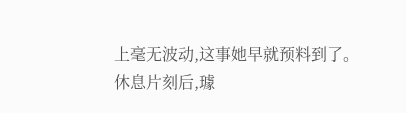上毫无波动,这事她早就预料到了。
休息片刻后,璩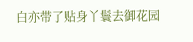白亦带了贴身丫鬟去御花园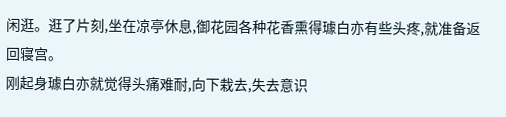闲逛。逛了片刻,坐在凉亭休息,御花园各种花香熏得璩白亦有些头疼,就准备返回寝宫。
刚起身璩白亦就觉得头痛难耐,向下栽去,失去意识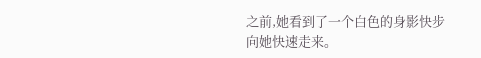之前,她看到了一个白色的身影快步向她快速走来。